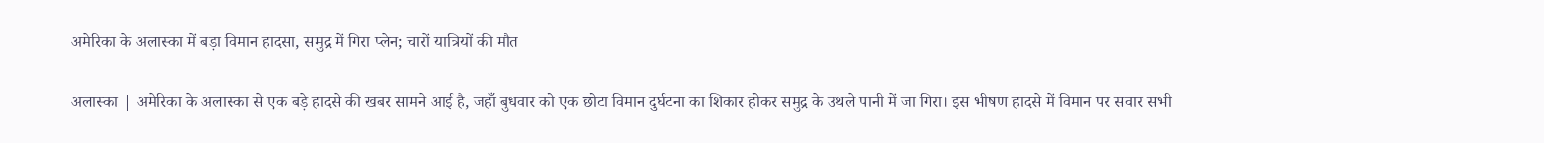अमेरिका के अलास्का में बड़ा विमान हादसा, समुद्र में गिरा प्लेन; चारों यात्रियों की मौत

अलास्का | अमेरिका के अलास्का से एक बड़े हादसे की खबर सामने आई है, जहाँ बुधवार को एक छोटा विमान दुर्घटना का शिकार होकर समुद्र के उथले पानी में जा गिरा। इस भीषण हादसे में विमान पर सवार सभी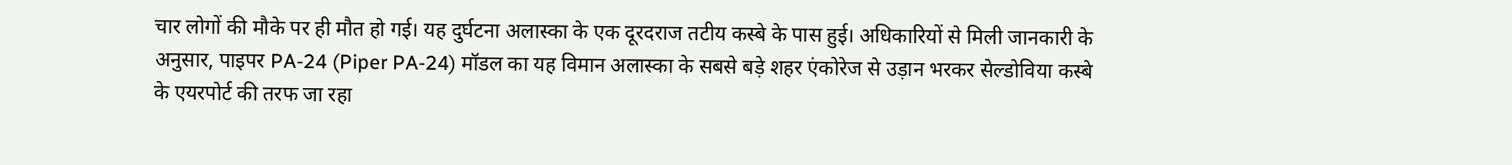चार लोगों की मौके पर ही मौत हो गई। यह दुर्घटना अलास्का के एक दूरदराज तटीय कस्बे के पास हुई। अधिकारियों से मिली जानकारी के अनुसार, पाइपर PA-24 (Piper PA-24) मॉडल का यह विमान अलास्का के सबसे बड़े शहर एंकोरेज से उड़ान भरकर सेल्डोविया कस्बे के एयरपोर्ट की तरफ जा रहा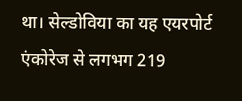था। सेल्डोविया का यह एयरपोर्ट एंकोरेज से लगभग 219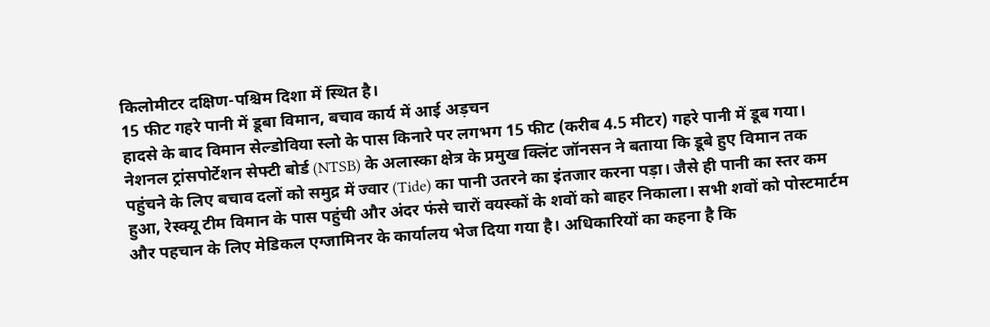किलोमीटर दक्षिण-पश्चिम दिशा में स्थित है।
15 फीट गहरे पानी में डूबा विमान, बचाव कार्य में आई अड़चन
हादसे के बाद विमान सेल्डोविया स्लो के पास किनारे पर लगभग 15 फीट (करीब 4.5 मीटर) गहरे पानी में डूब गया। नेशनल ट्रांसपोर्टेशन सेफ्टी बोर्ड (NTSB) के अलास्का क्षेत्र के प्रमुख क्लिंट जॉनसन ने बताया कि डूबे हुए विमान तक पहुंचने के लिए बचाव दलों को समुद्र में ज्वार (Tide) का पानी उतरने का इंतजार करना पड़ा। जैसे ही पानी का स्तर कम हुआ, रेस्क्यू टीम विमान के पास पहुंची और अंदर फंसे चारों वयस्कों के शवों को बाहर निकाला। सभी शवों को पोस्टमार्टम और पहचान के लिए मेडिकल एग्जामिनर के कार्यालय भेज दिया गया है। अधिकारियों का कहना है कि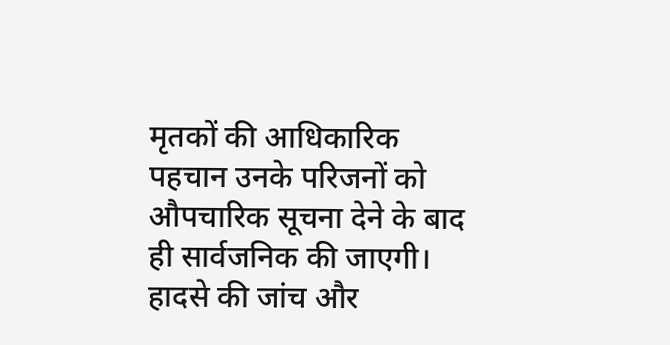मृतकों की आधिकारिक पहचान उनके परिजनों को औपचारिक सूचना देने के बाद ही सार्वजनिक की जाएगी।
हादसे की जांच और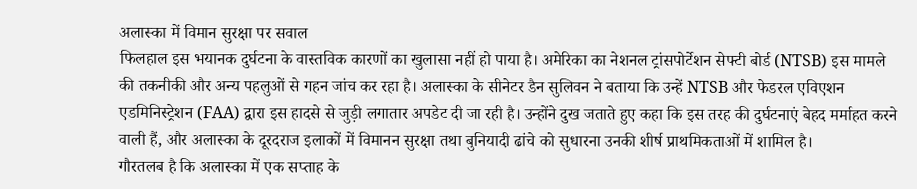अलास्का में विमान सुरक्षा पर सवाल
फिलहाल इस भयानक दुर्घटना के वास्तविक कारणों का खुलासा नहीं हो पाया है। अमेरिका का नेशनल ट्रांसपोर्टेशन सेफ्टी बोर्ड (NTSB) इस मामले की तकनीकी और अन्य पहलुओं से गहन जांच कर रहा है। अलास्का के सीनेटर डैन सुलिवन ने बताया कि उन्हें NTSB और फेडरल एविएशन एडमिनिस्ट्रेशन (FAA) द्वारा इस हादसे से जुड़ी लगातार अपडेट दी जा रही है। उन्होंने दुख जताते हुए कहा कि इस तरह की दुर्घटनाएं बेहद मर्माहत करने वाली हैं, और अलास्का के दूरदराज इलाकों में विमानन सुरक्षा तथा बुनियादी ढांचे को सुधारना उनकी शीर्ष प्राथमिकताओं में शामिल है।
गौरतलब है कि अलास्का में एक सप्ताह के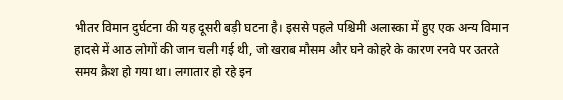भीतर विमान दुर्घटना की यह दूसरी बड़ी घटना है। इससे पहले पश्चिमी अलास्का में हुए एक अन्य विमान हादसे में आठ लोगों की जान चली गई थी, जो खराब मौसम और घने कोहरे के कारण रनवे पर उतरते समय क्रैश हो गया था। लगातार हो रहे इन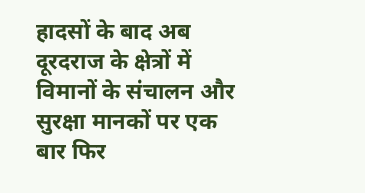हादसों के बाद अब दूरदराज के क्षेत्रों में विमानों के संचालन और सुरक्षा मानकों पर एक बार फिर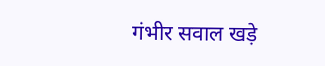गंभीर सवाल खड़े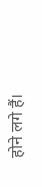होने लगे हैं।